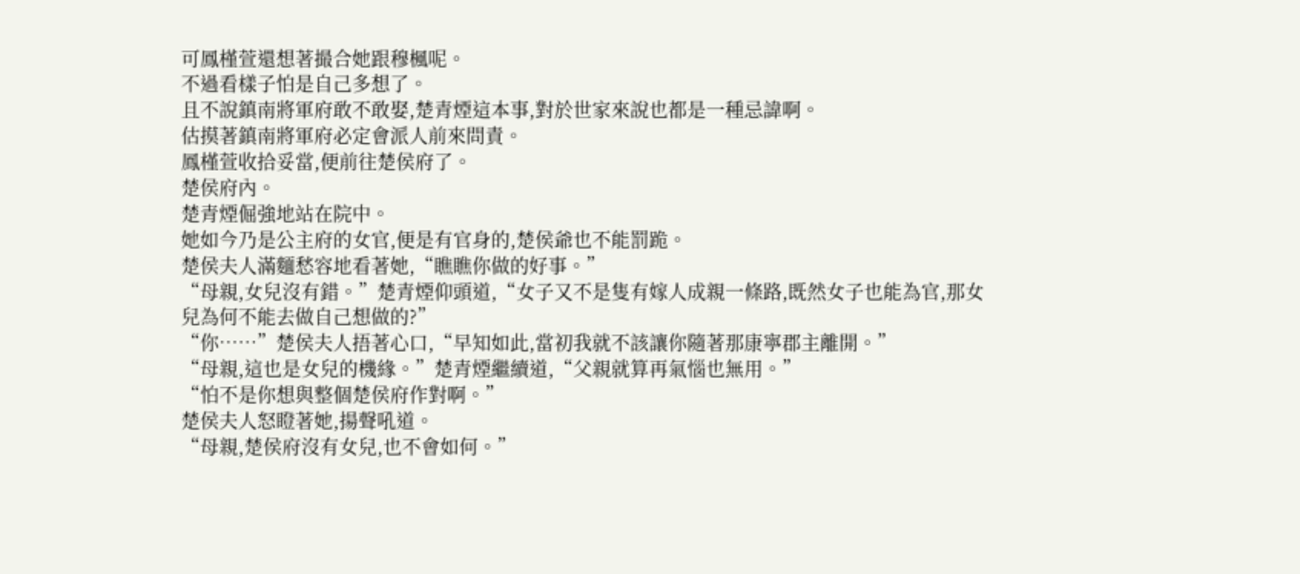可鳳槿萱還想著撮合她跟穆楓呢。
不過看樣子怕是自己多想了。
且不說鎮南將軍府敢不敢娶,楚青煙這本事,對於世家來說也都是一種忌諱啊。
估摸著鎮南將軍府必定會派人前來問責。
鳳槿萱收拾妥當,便前往楚侯府了。
楚侯府內。
楚青煙倔強地站在院中。
她如今乃是公主府的女官,便是有官身的,楚侯爺也不能罰跪。
楚侯夫人滿麵愁容地看著她,“瞧瞧你做的好事。”
“母親,女兒沒有錯。”楚青煙仰頭道,“女子又不是隻有嫁人成親一條路,既然女子也能為官,那女兒為何不能去做自己想做的?”
“你……”楚侯夫人捂著心口,“早知如此,當初我就不該讓你隨著那康寧郡主離開。”
“母親,這也是女兒的機緣。”楚青煙繼續道,“父親就算再氣惱也無用。”
“怕不是你想與整個楚侯府作對啊。”
楚侯夫人怒瞪著她,揚聲吼道。
“母親,楚侯府沒有女兒,也不會如何。”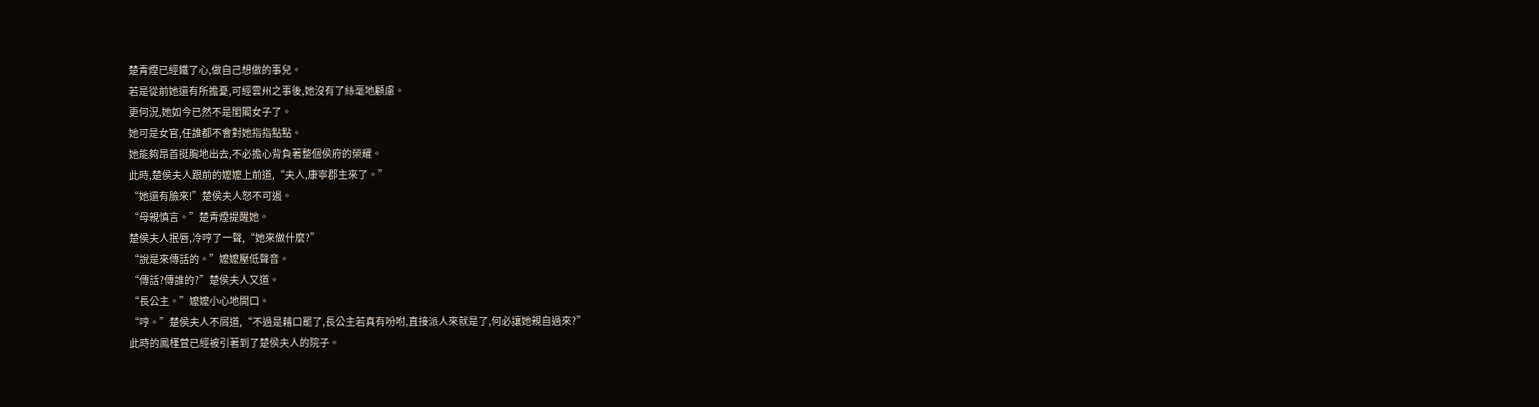楚青煙已經鐵了心,做自己想做的事兒。
若是從前她還有所擔憂,可經雲州之事後,她沒有了絲毫地顧慮。
更何況,她如今已然不是閨閣女子了。
她可是女官,任誰都不會對她指指點點。
她能夠昂首挺胸地出去,不必擔心背負著整個侯府的榮耀。
此時,楚侯夫人跟前的嬤嬤上前道,“夫人,康寧郡主來了。”
“她還有臉來!”楚侯夫人怒不可遏。
“母親慎言。”楚青煙提醒她。
楚侯夫人抿唇,冷哼了一聲,“她來做什麼?”
“說是來傳話的。”嬤嬤壓低聲音。
“傳話?傳誰的?”楚侯夫人又道。
“長公主。”嬤嬤小心地開口。
“哼。”楚侯夫人不屑道,“不過是藉口罷了,長公主若真有吩咐,直接派人來就是了,何必讓她親自過來?”
此時的鳳槿萱已經被引著到了楚侯夫人的院子。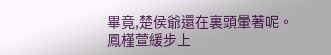畢竟,楚侯爺還在裏頭暈著呢。
鳳槿萱緩步上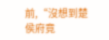前,“沒想到楚侯府竟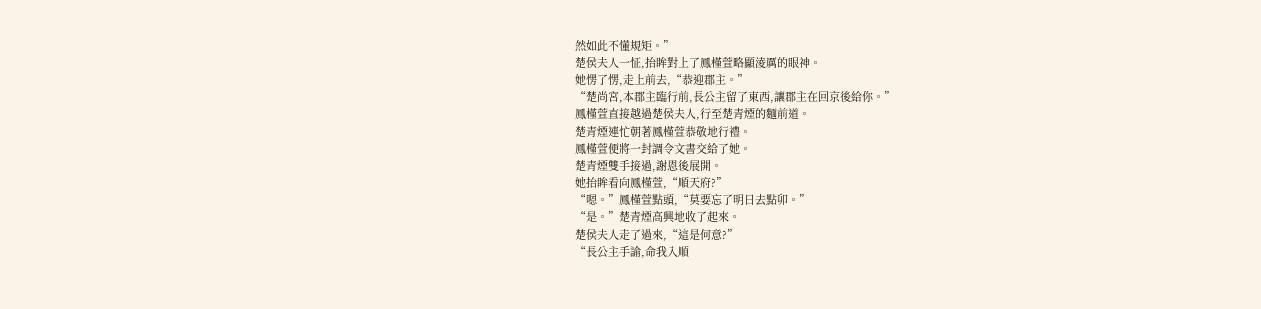然如此不懂規矩。”
楚侯夫人一怔,抬眸對上了鳳槿萱略顯淩厲的眼神。
她愣了愣,走上前去,“恭迎郡主。”
“楚尚宮,本郡主臨行前,長公主留了東西,讓郡主在回京後給你。”
鳳槿萱直接越過楚侯夫人,行至楚青煙的麵前道。
楚青煙連忙朝著鳳槿萱恭敬地行禮。
鳳槿萱便將一封調令文書交給了她。
楚青煙雙手接過,謝恩後展開。
她抬眸看向鳳槿萱,“順天府?”
“嗯。”鳳槿萱點頭,“莫要忘了明日去點卯。”
“是。”楚青煙高興地收了起來。
楚侯夫人走了過來,“這是何意?”
“長公主手諭,命我入順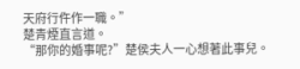天府行仵作一職。”
楚青煙直言道。
“那你的婚事呢?”楚侯夫人一心想著此事兒。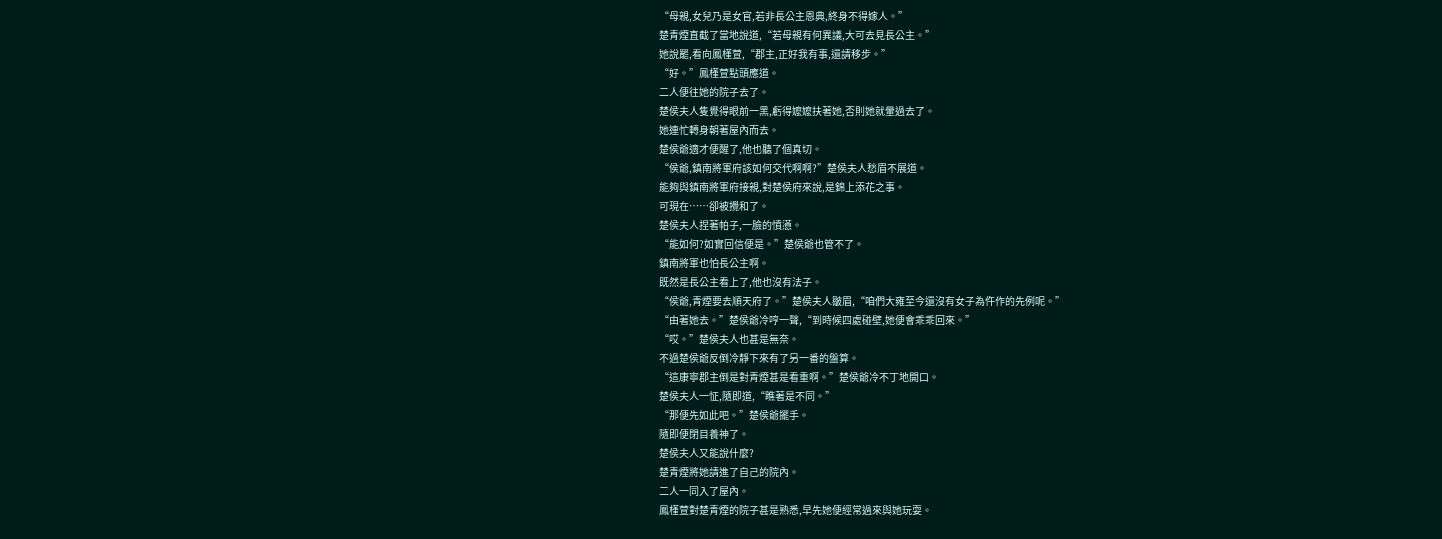“母親,女兒乃是女官,若非長公主恩典,終身不得嫁人。”
楚青煙直截了當地說道,“若母親有何異議,大可去見長公主。”
她說罷,看向鳳槿萱,“郡主,正好我有事,還請移步。”
“好。”鳳槿萱點頭應道。
二人便往她的院子去了。
楚侯夫人隻覺得眼前一黑,虧得嬤嬤扶著她,否則她就暈過去了。
她連忙轉身朝著屋內而去。
楚侯爺適才便醒了,他也聽了個真切。
“侯爺,鎮南將軍府該如何交代啊啊?”楚侯夫人愁眉不展道。
能夠與鎮南將軍府接親,對楚侯府來說,是錦上添花之事。
可現在……卻被攪和了。
楚侯夫人捏著帕子,一臉的憤懣。
“能如何?如實回信便是。”楚侯爺也管不了。
鎮南將軍也怕長公主啊。
既然是長公主看上了,他也沒有法子。
“侯爺,青煙要去順天府了。”楚侯夫人皺眉,“咱們大雍至今還沒有女子為仵作的先例呢。”
“由著她去。”楚侯爺冷哼一聲,“到時候四處碰壁,她便會乖乖回來。”
“哎。”楚侯夫人也甚是無奈。
不過楚侯爺反倒冷靜下來有了另一番的盤算。
“這康寧郡主倒是對青煙甚是看重啊。”楚侯爺冷不丁地開口。
楚侯夫人一怔,隨即道,“瞧著是不同。”
“那便先如此吧。”楚侯爺擺手。
隨即便閉目養神了。
楚侯夫人又能說什麼?
楚青煙將她請進了自己的院內。
二人一同入了屋內。
鳳槿萱對楚青煙的院子甚是熟悉,早先她便經常過來與她玩耍。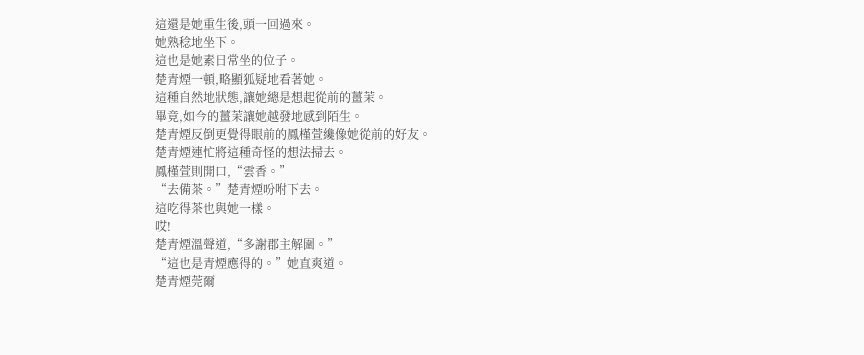這還是她重生後,頭一回過來。
她熟稔地坐下。
這也是她素日常坐的位子。
楚青煙一頓,略顯狐疑地看著她。
這種自然地狀態,讓她總是想起從前的薑茉。
畢竟,如今的薑茉讓她越發地感到陌生。
楚青煙反倒更覺得眼前的鳳槿萱纔像她從前的好友。
楚青煙連忙將這種奇怪的想法掃去。
鳳槿萱則開口,“雲香。”
“去備茶。”楚青煙吩咐下去。
這吃得茶也與她一樣。
哎!
楚青煙溫聲道,“多謝郡主解圍。”
“這也是青煙應得的。”她直爽道。
楚青煙莞爾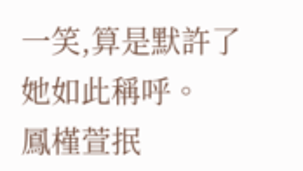一笑,算是默許了她如此稱呼。
鳳槿萱抿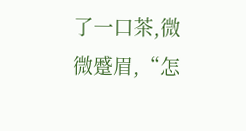了一口茶,微微蹙眉,“怎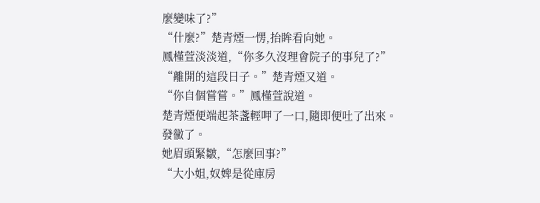麼變味了?”
“什麼?”楚青煙一愣,抬眸看向她。
鳳槿萱淡淡道,“你多久沒理會院子的事兒了?”
“離開的這段日子。”楚青煙又道。
“你自個嘗嘗。”鳳槿萱說道。
楚青煙便端起茶盞輕呷了一口,隨即便吐了出來。
發黴了。
她眉頭緊皺,“怎麼回事?”
“大小姐,奴婢是從庫房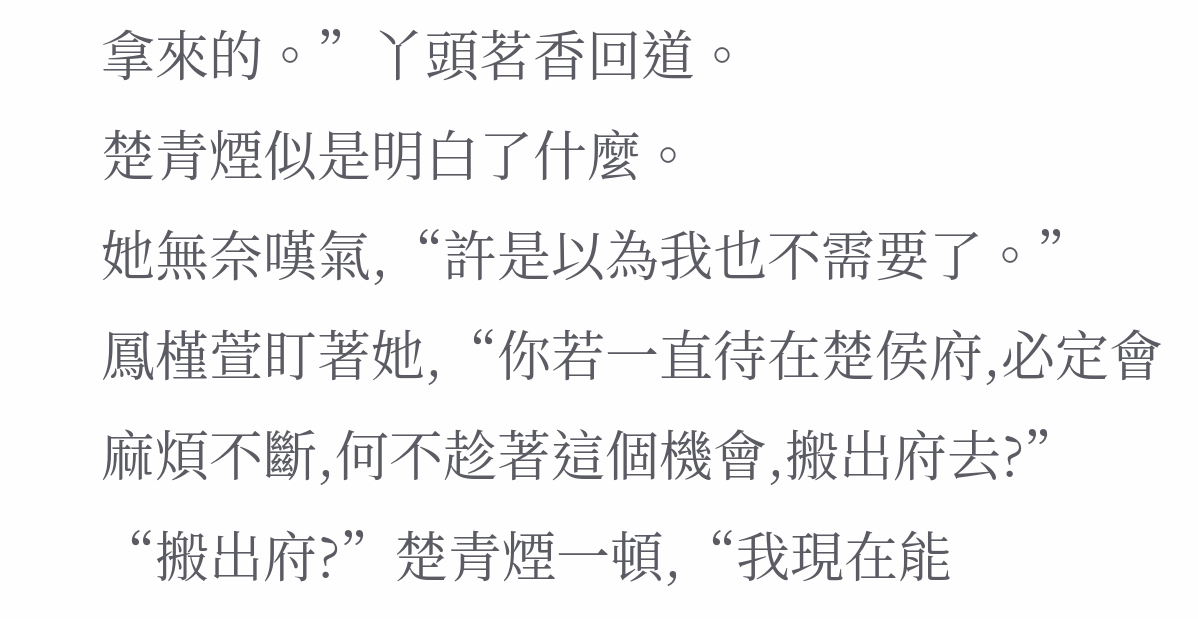拿來的。”丫頭茗香回道。
楚青煙似是明白了什麼。
她無奈嘆氣,“許是以為我也不需要了。”
鳳槿萱盯著她,“你若一直待在楚侯府,必定會麻煩不斷,何不趁著這個機會,搬出府去?”
“搬出府?”楚青煙一頓,“我現在能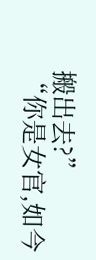搬出去?”
“你是女官,如今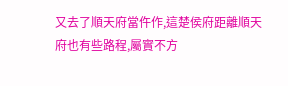又去了順天府當仵作,這楚侯府距離順天府也有些路程,屬實不方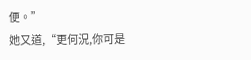便。”
她又道,“更何況,你可是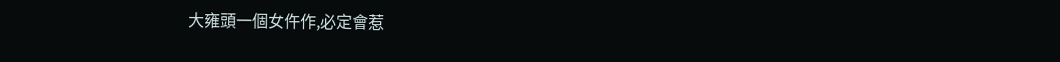大雍頭一個女仵作,必定會惹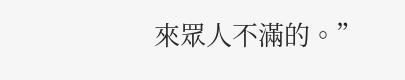來眾人不滿的。”